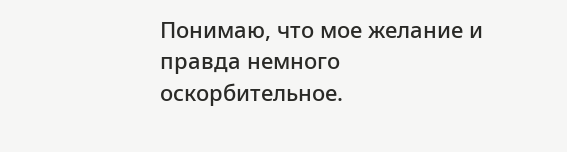Понимаю, что мое желание и правда немного оскорбительное.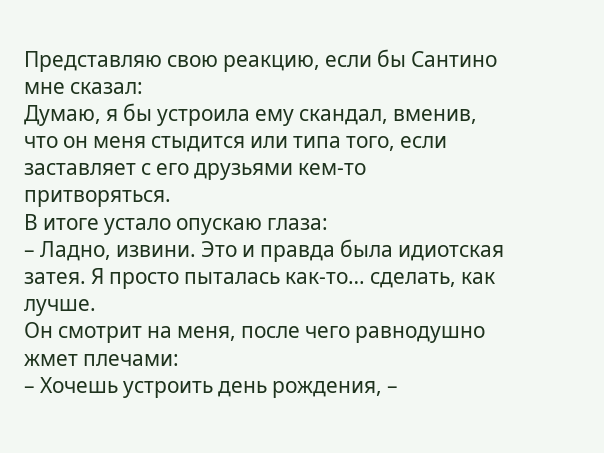Представляю свою реакцию, если бы Сантино мне сказал:
Думаю, я бы устроила ему скандал, вменив, что он меня стыдится или типа того, если заставляет с его друзьями кем-то притворяться.
В итоге устало опускаю глаза:
– Ладно, извини. Это и правда была идиотская затея. Я просто пыталась как-то… сделать, как лучше.
Он смотрит на меня, после чего равнодушно жмет плечами:
– Хочешь устроить день рождения, –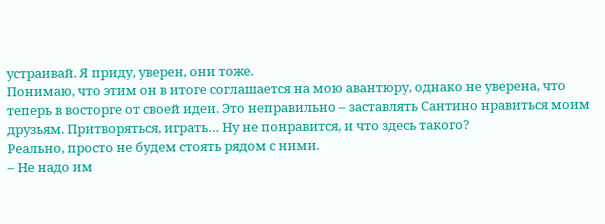устраивай. Я приду, уверен, они тоже.
Понимаю, что этим он в итоге соглашается на мою авантюру, однако не уверена, что теперь в восторге от своей идеи. Это неправильно – заставлять Сантино нравиться моим друзьям. Притворяться, играть… Ну не понравится, и что здесь такого?
Реально, просто не будем стоять рядом с ними.
– Не надо им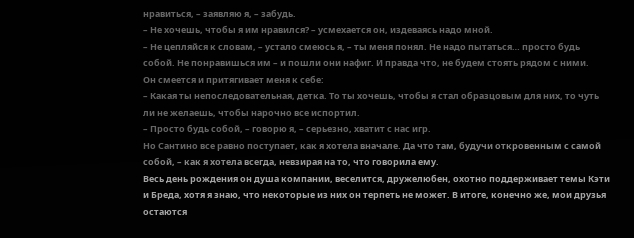нравиться, – заявляю я, – забудь.
– Не хочешь, чтобы я им нравился? – усмехается он, издеваясь надо мной.
– Не цепляйся к словам, – устало смеюсь я, – ты меня понял. Не надо пытаться… просто будь собой. Не понравишься им – и пошли они нафиг. И правда что, не будем стоять рядом с ними.
Он смеется и притягивает меня к себе:
– Какая ты непоследовательная, детка. То ты хочешь, чтобы я стал образцовым для них, то чуть ли не желаешь, чтобы нарочно все испортил.
– Просто будь собой, – говорю я, – серьезно, хватит с нас игр.
Но Сантино все равно поступает, как я хотела вначале. Да что там, будучи откровенным с самой собой, – как я хотела всегда, невзирая на то, что говорила ему.
Весь день рождения он душа компании, веселится, дружелюбен, охотно поддерживает темы Кэти и Бреда, хотя я знаю, что некоторые из них он терпеть не может. В итоге, конечно же, мои друзья остаются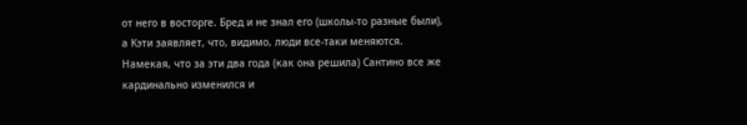от него в восторге. Бред и не знал его (школы-то разные были), а Кэти заявляет, что, видимо, люди все-таки меняются. Намекая, что за эти два года (как она решила) Сантино все же кардинально изменился и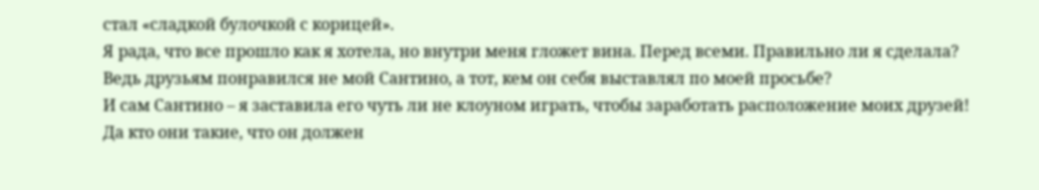стал «сладкой булочкой с корицей».
Я рада, что все прошло как я хотела, но внутри меня гложет вина. Перед всеми. Правильно ли я сделала?
Ведь друзьям понравился не мой Сантино, а тот, кем он себя выставлял по моей просьбе?
И сам Сантино – я заставила его чуть ли не клоуном играть, чтобы заработать расположение моих друзей! Да кто они такие, что он должен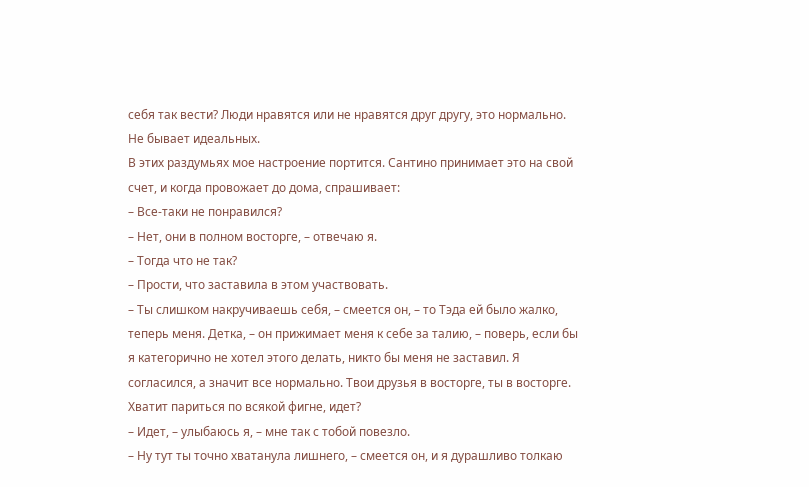себя так вести? Люди нравятся или не нравятся друг другу, это нормально. Не бывает идеальных.
В этих раздумьях мое настроение портится. Сантино принимает это на свой счет, и когда провожает до дома, спрашивает:
– Все-таки не понравился?
– Нет, они в полном восторге, – отвечаю я.
– Тогда что не так?
– Прости, что заставила в этом участвовать.
– Ты слишком накручиваешь себя, – смеется он, – то Тэда ей было жалко, теперь меня. Детка, – он прижимает меня к себе за талию, – поверь, если бы я категорично не хотел этого делать, никто бы меня не заставил. Я согласился, а значит все нормально. Твои друзья в восторге, ты в восторге. Хватит париться по всякой фигне, идет?
– Идет, – улыбаюсь я, – мне так с тобой повезло.
– Ну тут ты точно хватанула лишнего, – смеется он, и я дурашливо толкаю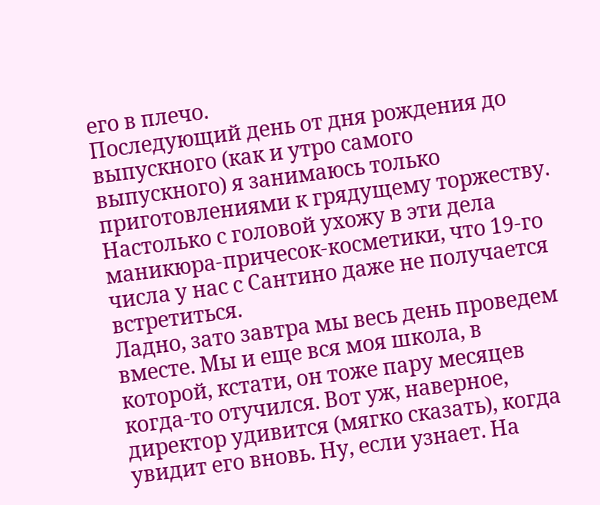его в плечо.
Последующий день от дня рождения до выпускного (как и утро самого выпускного) я занимаюсь только приготовлениями к грядущему торжеству. Настолько с головой ухожу в эти дела маникюра-причесок-косметики, что 19-го числа у нас с Сантино даже не получается встретиться.
Ладно, зато завтра мы весь день проведем вместе. Мы и еще вся моя школа, в которой, кстати, он тоже пару месяцев когда-то отучился. Вот уж, наверное, директор удивится (мягко сказать), когда увидит его вновь. Ну, если узнает. На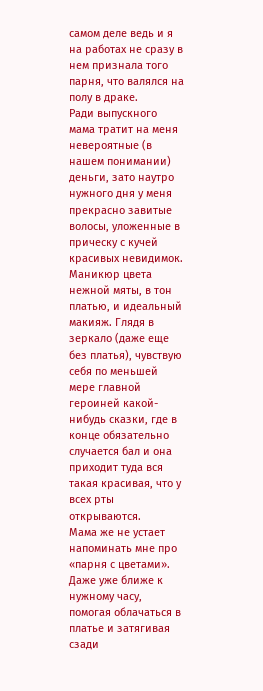самом деле ведь и я на работах не сразу в нем признала того парня, что валялся на полу в драке.
Ради выпускного мама тратит на меня невероятные (в нашем понимании) деньги, зато наутро нужного дня у меня прекрасно завитые волосы, уложенные в прическу с кучей красивых невидимок. Маникюр цвета нежной мяты, в тон платью, и идеальный макияж. Глядя в зеркало (даже еще без платья), чувствую себя по меньшей мере главной героиней какой-нибудь сказки, где в конце обязательно случается бал и она приходит туда вся такая красивая, что у всех рты открываются.
Мама же не устает напоминать мне про «парня с цветами». Даже уже ближе к нужному часу, помогая облачаться в платье и затягивая сзади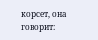корсет, она говорит: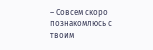– Совсем скоро познакомлюсь с твоим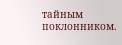тайным поклонником.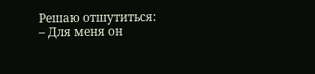Решаю отшутиться:
– Для меня он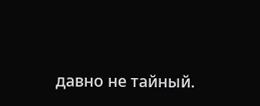давно не тайный.